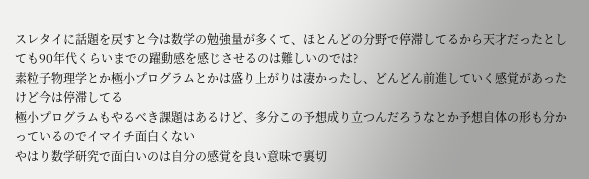スレタイに話題を戻すと今は数学の勉強量が多くて、ほとんどの分野で停滞してるから天才だったとしても90年代くらいまでの躍動感を感じさせるのは難しいのでは?
素粒子物理学とか極小プログラムとかは盛り上がりは凄かったし、どんどん前進していく感覚があったけど今は停滞してる
極小プログラムもやるべき課題はあるけど、多分この予想成り立つんだろうなとか予想自体の形も分かっているのでイマイチ面白くない
やはり数学研究で面白いのは自分の感覚を良い意味で裏切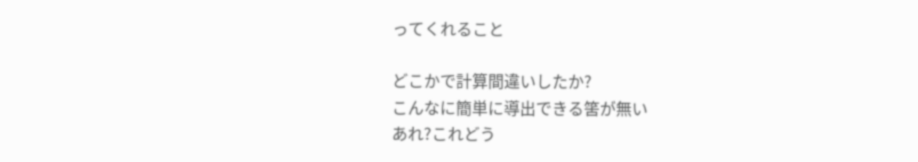ってくれること

どこかで計算間違いしたか?
こんなに簡単に導出できる筈が無い
あれ?これどう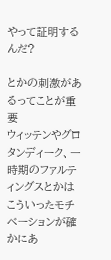やって証明するんだ?

とかの刺激があるってことが重要
ウィッテンやグロタンディーク、一時期のファルティングスとかはこういったモチベーションが確かにあ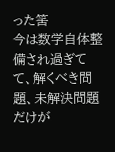った筈
今は数学自体整備され過ぎてて、解くべき問題、未解決問題だけが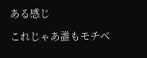ある感じ
これじゃあ誰もモチベ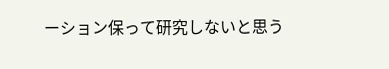ーション保って研究しないと思う